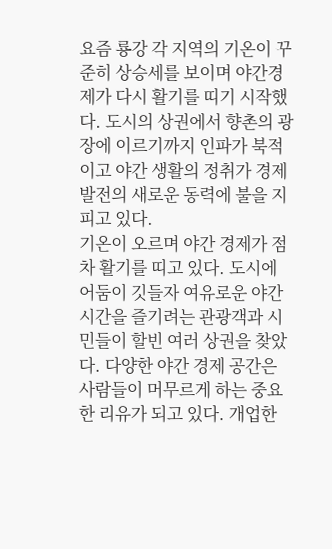요즘 룡강 각 지역의 기온이 꾸준히 상승세를 보이며 야간경제가 다시 활기를 띠기 시작했다. 도시의 상권에서 향촌의 광장에 이르기까지 인파가 북적이고 야간 생활의 정취가 경제발전의 새로운 동력에 불을 지피고 있다.
기온이 오르며 야간 경제가 점차 활기를 띠고 있다. 도시에 어둠이 깃들자 여유로운 야간 시간을 즐기려는 관광객과 시민들이 할빈 여러 상권을 찾았다. 다양한 야간 경제 공간은 사람들이 머무르게 하는 중요한 리유가 되고 있다. 개업한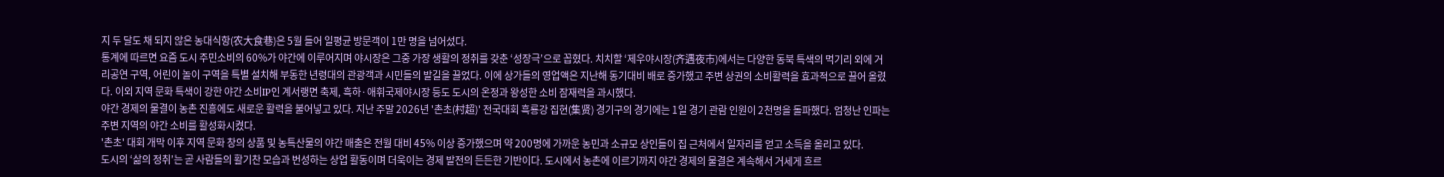지 두 달도 채 되지 않은 농대식항(农大食巷)은 5월 들어 일평균 방문객이 1만 명을 넘어섰다.
통계에 따르면 요즘 도시 주민소비의 60%가 야간에 이루어지며 야시장은 그중 가장 생활의 정취를 갖춘 ‘성장극’으로 꼽혔다. 치치할 ‘제우야시장(齐遇夜市)에서는 다양한 동북 특색의 먹기리 외에 거리공연 구역, 어린이 놀이 구역을 특별 설치해 부동한 년령대의 관광객과 시민들의 발길을 끌었다. 이에 상가들의 영업액은 지난해 동기대비 배로 증가했고 주변 상권의 소비활력을 효과적으로 끌어 올렸다. 이외 지역 문화 특색이 강한 야간 소비IP인 계서랭면 축제, 흑하·애휘국제야시장 등도 도시의 온정과 왕성한 소비 잠재력을 과시했다.
야간 경제의 물결이 농촌 진흥에도 새로운 활력을 불어넣고 있다. 지난 주말 2026년 '촌초(村超)' 전국대회 흑룡강 집현(集贤) 경기구의 경기에는 1일 경기 관람 인원이 2천명을 돌파했다. 엄청난 인파는 주변 지역의 야간 소비를 활성화시켰다.
'촌초' 대회 개막 이후 지역 문화 창의 상품 및 농특산물의 야간 매출은 전월 대비 45% 이상 증가했으며 약 200명에 가까운 농민과 소규모 상인들이 집 근처에서 일자리를 얻고 소득을 올리고 있다.
도시의 ‘삶의 정취’는 곧 사람들의 활기찬 모습과 번성하는 상업 활동이며 더욱이는 경제 발전의 든든한 기반이다. 도시에서 농촌에 이르기까지 야간 경제의 물결은 계속해서 거세게 흐르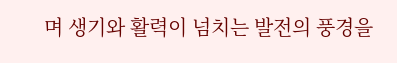며 생기와 활력이 넘치는 발전의 풍경을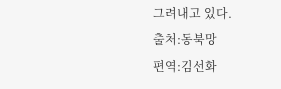그려내고 있다.
출처:동북망
편역:김선화